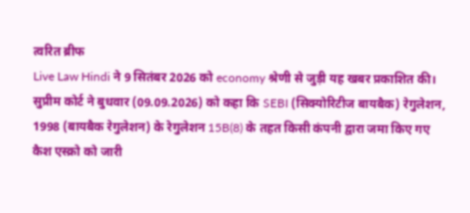त्वरित ब्रीफ
Live Law Hindi ने 9 सितंबर 2026 को economy श्रेणी से जुड़ी यह खबर प्रकाशित की। सुप्रीम कोर्ट ने बुधवार (09.09.2026) को कहा कि SEBI (सिक्योरिटीज बायबैक) रेगुलेशन, 1998 (बायबैक रेगुलेशन) के रेगुलेशन 15B(8) के तहत किसी कंपनी द्वारा जमा किए गए कैश एस्क्रो को जारी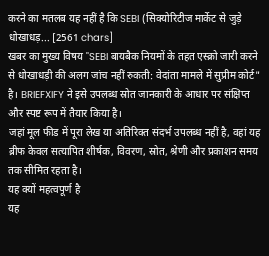करने का मतलब यह नहीं है कि SEBI (सिक्योरिटीज मार्केट से जुड़े धोखाधड़... [2561 chars]
खबर का मुख्य विषय "SEBI बायबैक नियमों के तहत एस्क्रो जारी करने से धोखाधड़ी की अलग जांच नहीं रुकती: वेदांता मामले में सुप्रीम कोर्ट" है। BRIEFXIFY ने इसे उपलब्ध स्रोत जानकारी के आधार पर संक्षिप्त और स्पष्ट रूप में तैयार किया है।
जहां मूल फीड में पूरा लेख या अतिरिक्त संदर्भ उपलब्ध नहीं है, वहां यह ब्रीफ केवल सत्यापित शीर्षक, विवरण, स्रोत, श्रेणी और प्रकाशन समय तक सीमित रहता है।
यह क्यों महत्वपूर्ण है
यह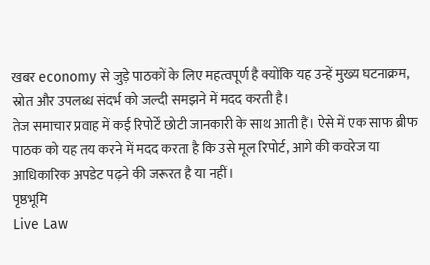खबर economy से जुड़े पाठकों के लिए महत्वपूर्ण है क्योंकि यह उन्हें मुख्य घटनाक्रम, स्रोत और उपलब्ध संदर्भ को जल्दी समझने में मदद करती है।
तेज समाचार प्रवाह में कई रिपोर्टें छोटी जानकारी के साथ आती हैं। ऐसे में एक साफ ब्रीफ पाठक को यह तय करने में मदद करता है कि उसे मूल रिपोर्ट, आगे की कवरेज या आधिकारिक अपडेट पढ़ने की जरूरत है या नहीं।
पृष्ठभूमि
Live Law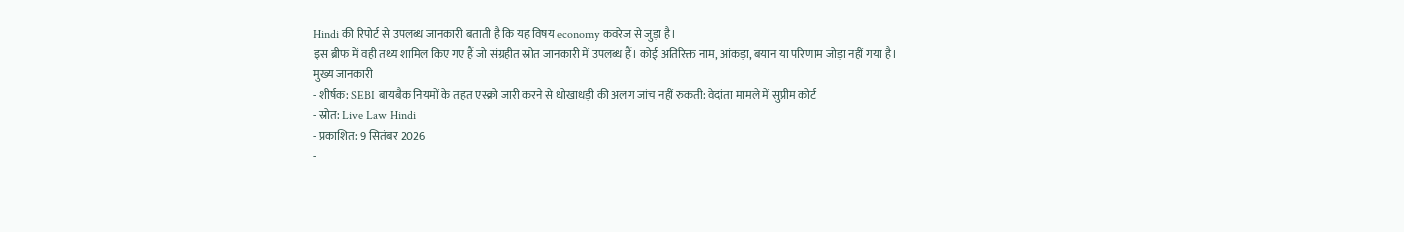Hindi की रिपोर्ट से उपलब्ध जानकारी बताती है कि यह विषय economy कवरेज से जुड़ा है।
इस ब्रीफ में वही तथ्य शामिल किए गए हैं जो संग्रहीत स्रोत जानकारी में उपलब्ध हैं। कोई अतिरिक्त नाम, आंकड़ा, बयान या परिणाम जोड़ा नहीं गया है।
मुख्य जानकारी
- शीर्षक: SEBI बायबैक नियमों के तहत एस्क्रो जारी करने से धोखाधड़ी की अलग जांच नहीं रुकती: वेदांता मामले में सुप्रीम कोर्ट
- स्रोत: Live Law Hindi
- प्रकाशित: 9 सितंबर 2026
-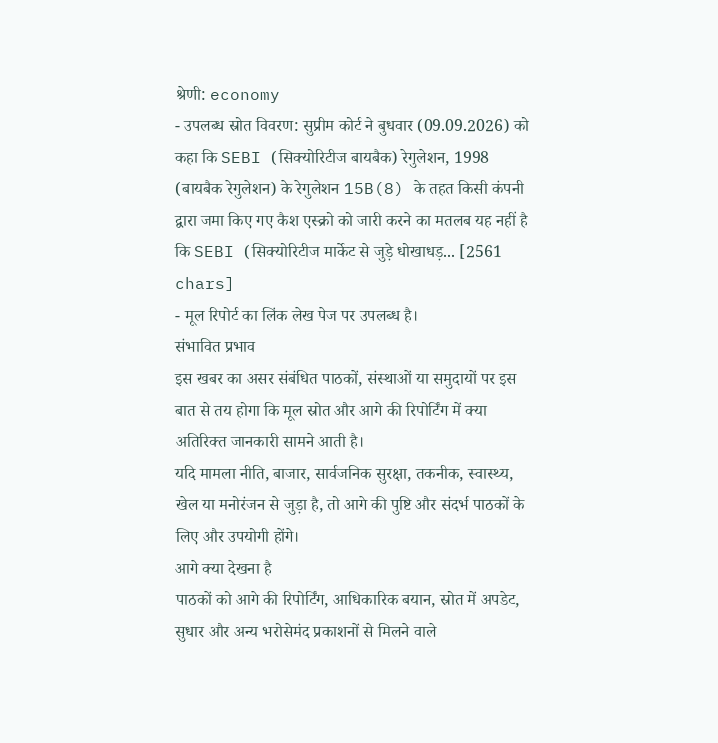श्रेणी: economy
- उपलब्ध स्रोत विवरण: सुप्रीम कोर्ट ने बुधवार (09.09.2026) को कहा कि SEBI (सिक्योरिटीज बायबैक) रेगुलेशन, 1998 (बायबैक रेगुलेशन) के रेगुलेशन 15B(8) के तहत किसी कंपनी द्वारा जमा किए गए कैश एस्क्रो को जारी करने का मतलब यह नहीं है कि SEBI (सिक्योरिटीज मार्केट से जुड़े धोखाधड़... [2561 chars]
- मूल रिपोर्ट का लिंक लेख पेज पर उपलब्ध है।
संभावित प्रभाव
इस खबर का असर संबंधित पाठकों, संस्थाओं या समुदायों पर इस बात से तय होगा कि मूल स्रोत और आगे की रिपोर्टिंग में क्या अतिरिक्त जानकारी सामने आती है।
यदि मामला नीति, बाजार, सार्वजनिक सुरक्षा, तकनीक, स्वास्थ्य, खेल या मनोरंजन से जुड़ा है, तो आगे की पुष्टि और संदर्भ पाठकों के लिए और उपयोगी होंगे।
आगे क्या देखना है
पाठकों को आगे की रिपोर्टिंग, आधिकारिक बयान, स्रोत में अपडेट, सुधार और अन्य भरोसेमंद प्रकाशनों से मिलने वाले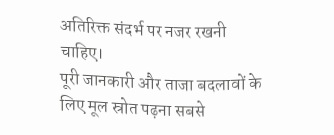अतिरिक्त संदर्भ पर नजर रखनी चाहिए।
पूरी जानकारी और ताजा बदलावों के लिए मूल स्रोत पढ़ना सबसे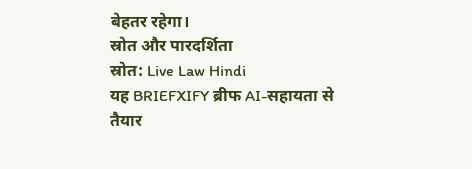बेहतर रहेगा।
स्रोत और पारदर्शिता
स्रोत: Live Law Hindi
यह BRIEFXIFY ब्रीफ AI-सहायता से तैयार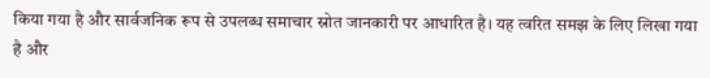किया गया है और सार्वजनिक रूप से उपलब्ध समाचार स्रोत जानकारी पर आधारित है। यह त्वरित समझ के लिए लिखा गया है और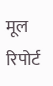मूल रिपोर्ट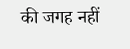की जगह नहीं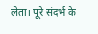लेता। पूरे संदर्भ के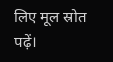लिए मूल स्रोत पढ़ें।